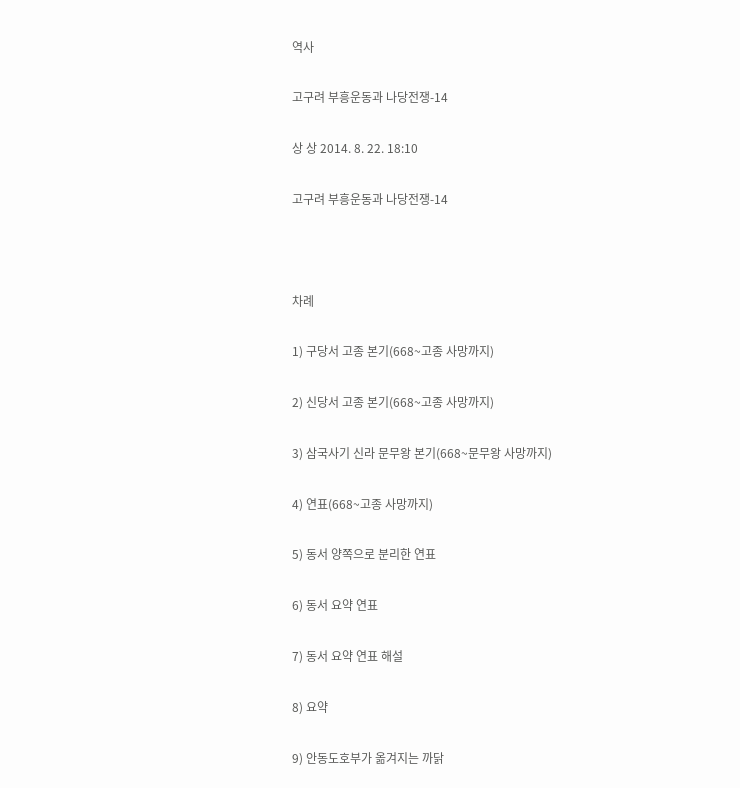역사

고구려 부흥운동과 나당전쟁-14

상 상 2014. 8. 22. 18:10

고구려 부흥운동과 나당전쟁-14



차례

1) 구당서 고종 본기(668~고종 사망까지)

2) 신당서 고종 본기(668~고종 사망까지)

3) 삼국사기 신라 문무왕 본기(668~문무왕 사망까지)

4) 연표(668~고종 사망까지)

5) 동서 양쪽으로 분리한 연표

6) 동서 요약 연표

7) 동서 요약 연표 해설

8) 요약

9) 안동도호부가 옮겨지는 까닭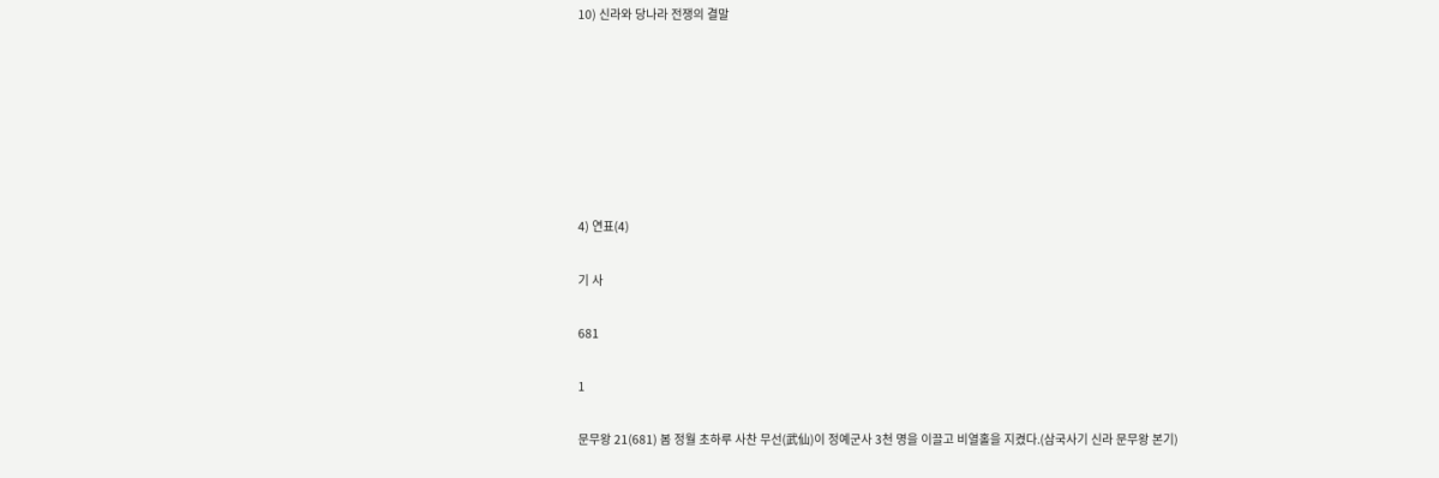10) 신라와 당나라 전쟁의 결말







4) 연표(4)

기 사

681

1

문무왕 21(681) 봄 정월 초하루 사찬 무선(武仙)이 정예군사 3천 명을 이끌고 비열홀을 지켰다.(삼국사기 신라 문무왕 본기)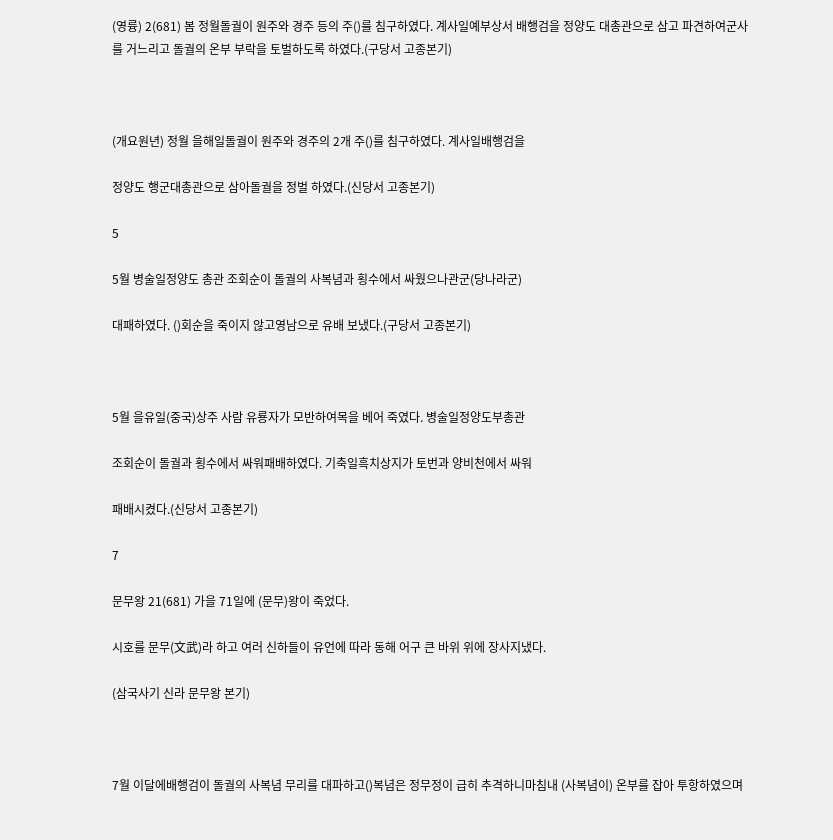(영륭) 2(681) 봄 정월돌궐이 원주와 경주 등의 주()를 침구하였다. 계사일예부상서 배행검을 정양도 대총관으로 삼고 파견하여군사를 거느리고 돌궐의 온부 부락을 토벌하도록 하였다.(구당서 고종본기)



(개요원년) 정월 을해일돌궐이 원주와 경주의 2개 주()를 침구하였다. 계사일배행검을

정양도 행군대총관으로 삼아돌궐을 정벌 하였다.(신당서 고종본기)

5

5월 병술일정양도 총관 조회순이 돌궐의 사복념과 횡수에서 싸웠으나관군(당나라군)

대패하였다. ()회순을 죽이지 않고영남으로 유배 보냈다.(구당서 고종본기)



5월 을유일(중국)상주 사람 유룡자가 모반하여목을 베어 죽였다. 병술일정양도부총관

조회순이 돌궐과 횡수에서 싸워패배하였다. 기축일흑치상지가 토번과 양비천에서 싸워

패배시켰다.(신당서 고종본기)

7

문무왕 21(681) 가을 71일에 (문무)왕이 죽었다.

시호를 문무(文武)라 하고 여러 신하들이 유언에 따라 동해 어구 큰 바위 위에 장사지냈다.

(삼국사기 신라 문무왕 본기)



7월 이달에배행검이 돌궐의 사복념 무리를 대파하고()복념은 정무정이 급히 추격하니마침내 (사복념이) 온부를 잡아 투항하였으며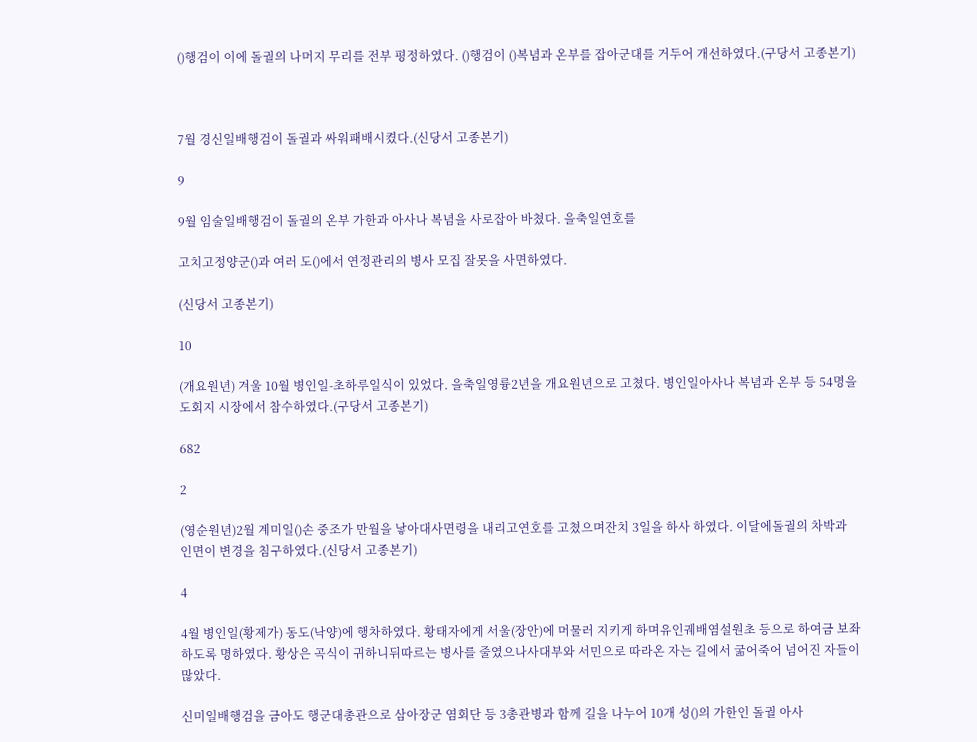()행검이 이에 돌궐의 나머지 무리를 전부 평정하였다. ()행검이 ()복념과 온부를 잡아군대를 거두어 개선하였다.(구당서 고종본기)



7월 경신일배행검이 돌궐과 싸워패배시켰다.(신당서 고종본기)

9

9월 임술일배행검이 돌궐의 온부 가한과 아사나 복념을 사로잡아 바쳤다. 을축일연호를

고치고정양군()과 여러 도()에서 연정관리의 병사 모집 잘못을 사면하였다.

(신당서 고종본기)

10

(개요원년) 겨울 10월 병인일-초하루일식이 있었다. 을축일영륭2년을 개요원년으로 고쳤다. 병인일아사나 복념과 온부 등 54명을 도회지 시장에서 참수하였다.(구당서 고종본기)

682

2

(영순원년)2월 계미일()손 중조가 만월을 낳아대사면령을 내리고연호를 고쳤으며잔치 3일을 하사 하였다. 이달에돌궐의 차박과 인면이 변경을 침구하였다.(신당서 고종본기)

4

4월 병인일(황제가) 동도(낙양)에 행차하였다. 황태자에게 서울(장안)에 머물러 지키게 하며유인궤배염설원초 등으로 하여금 보좌하도록 명하였다. 황상은 곡식이 귀하니뒤따르는 병사를 줄였으나사대부와 서민으로 따라온 자는 길에서 굶어죽어 넘어진 자들이 많았다.

신미일배행검을 금아도 행군대총관으로 삼아장군 염회단 등 3총관병과 함께 길을 나누어 10개 성()의 가한인 돌궐 아사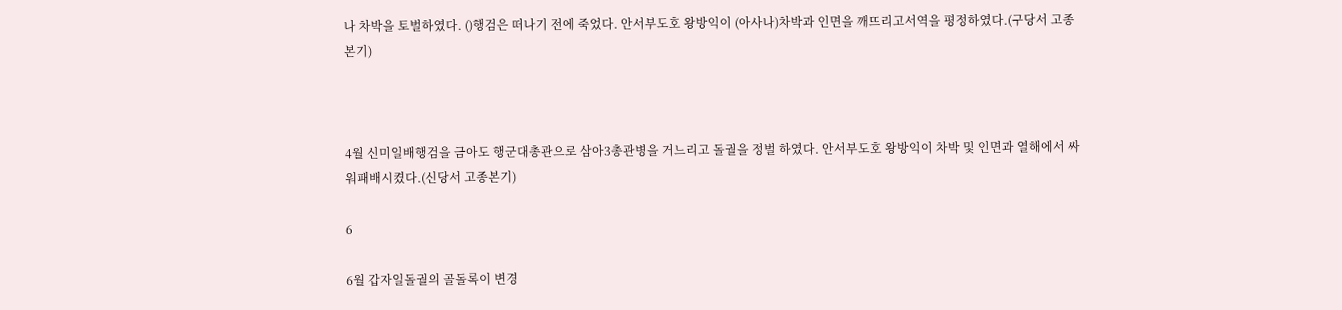나 차박을 토벌하였다. ()행검은 떠나기 전에 죽었다. 안서부도호 왕방익이 (아사나)차박과 인면을 깨뜨리고서역을 평정하였다.(구당서 고종본기)



4월 신미일배행검을 금아도 행군대총관으로 삼아3총관병을 거느리고 돌궐을 정벌 하였다. 안서부도호 왕방익이 차박 및 인면과 열해에서 싸워패배시켰다.(신당서 고종본기)

6

6월 갑자일돌궐의 골돌록이 변경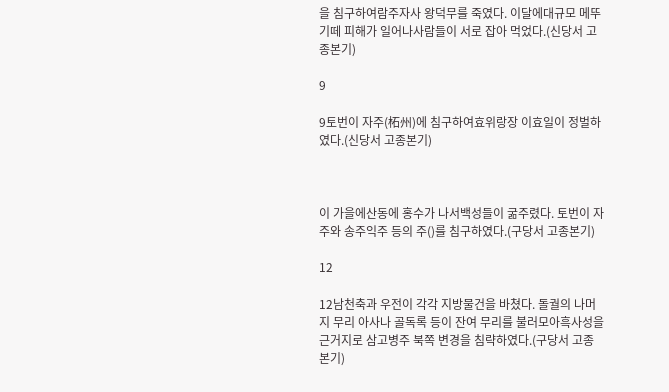을 침구하여람주자사 왕덕무를 죽였다. 이달에대규모 메뚜기떼 피해가 일어나사람들이 서로 잡아 먹었다.(신당서 고종본기)

9

9토번이 자주(柘州)에 침구하여효위랑장 이효일이 정벌하였다.(신당서 고종본기)



이 가을에산동에 홍수가 나서백성들이 굶주렸다. 토번이 자주와 송주익주 등의 주()를 침구하였다.(구당서 고종본기)

12

12남천축과 우전이 각각 지방물건을 바쳤다. 돌궐의 나머지 무리 아사나 골독록 등이 잔여 무리를 불러모아흑사성을 근거지로 삼고병주 북쪽 변경을 침략하였다.(구당서 고종본기)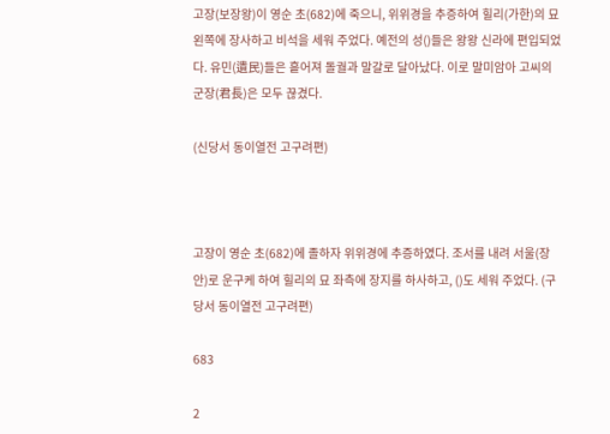고장(보장왕)이 영순 초(682)에 죽으니, 위위경을 추증하여 힐리(가한)의 묘 왼쪽에 장사하고 비석을 세워 주었다. 예전의 성()들은 왕왕 신라에 편입되었다. 유민(遺民)들은 흩어져 돌궐과 말갈로 달아났다. 이로 말미암아 고씨의 군장(君長)은 모두 끊겼다.

(신당서 동이열전 고구려편)



고장이 영순 초(682)에 졸하자 위위경에 추증하였다. 조서를 내려 서울(장안)로 운구케 하여 힐리의 묘 좌측에 장지를 하사하고, ()도 세워 주었다. (구당서 동이열전 고구려편)

683

2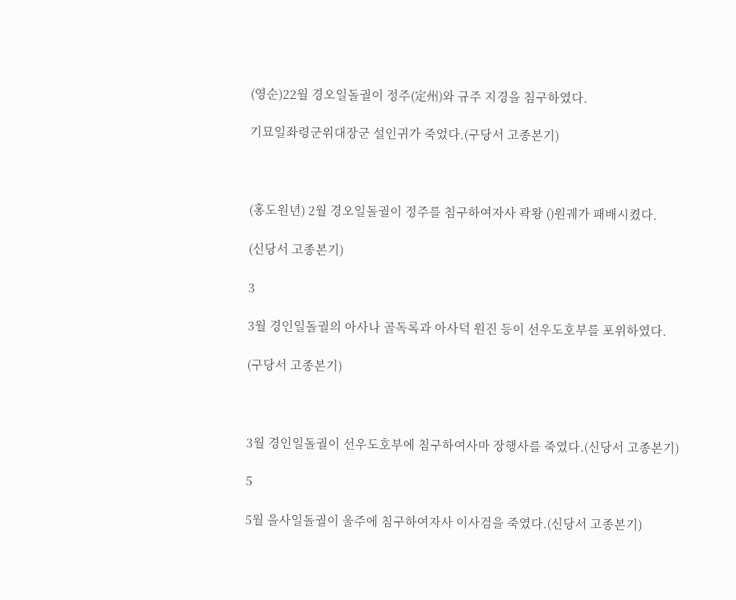(영순)22월 경오일돌궐이 정주(定州)와 규주 지경을 침구하였다.

기묘일좌령군위대장군 설인귀가 죽었다.(구당서 고종본기)



(홍도원년) 2월 경오일돌궐이 정주를 침구하여자사 곽왕 ()원궤가 패배시켰다.

(신당서 고종본기)

3

3월 경인일돌궐의 아사나 골독록과 아사덕 원진 등이 선우도호부를 포위하였다.

(구당서 고종본기)



3월 경인일돌궐이 선우도호부에 침구하여사마 장행사를 죽였다.(신당서 고종본기)

5

5월 을사일돌궐이 울주에 침구하여자사 이사검을 죽였다.(신당서 고종본기)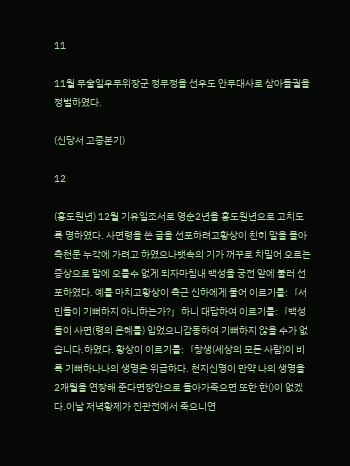11

11월 무술일우무위장군 정무정을 선우도 안무대사로 삼아돌궐을 정벌하였다.

(신당서 고종본기)

12

(홍도원년) 12월 기유일조서로 영순2년을 홍도원년으로 고치도록 명하였다. 사면령을 쓴 글을 선포하려고황상이 친히 말을 몰아 측천문 누각에 가려고 하였으나뱃속의 기가 꺼꾸로 치밀어 오르는 증상으로 말에 오를수 없게 되자마침내 백성을 궁전 앞에 불러 선포하였다. 예를 마치고황상이 측근 신하에게 물어 이르기를:「서민들이 기뻐하지 아니하는가?」하니 대답하여 이르기를:「백성들이 사면(령의 은혜를) 입었으니감동하여 기뻐하지 않을 수가 없습니다.하였다. 황상이 이르기를:「창생(세상의 모든 사람)이 비록 기뻐하나나의 생명은 위급하다. 천지신명이 만약 나의 생명을 2개월을 연장해 준다면장안으로 돌아가죽으면 또한 한()이 없겠다.이날 저녁황제가 진관전에서 죽으니연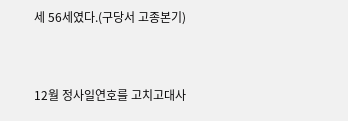세 56세였다.(구당서 고종본기)



12월 정사일연호를 고치고대사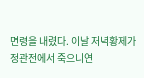면령을 내렸다. 이날 저녁황제가 정관전에서 죽으니연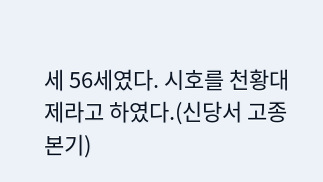세 56세였다. 시호를 천황대제라고 하였다.(신당서 고종본기)